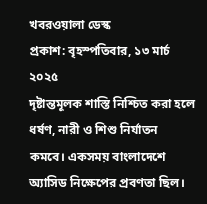খবরওয়ালা ডেস্ক
প্রকাশ: বৃহস্পতিবার, ১৩ মার্চ ২০২৫
দৃষ্টান্তমূলক শাস্তি নিশ্চিত করা হলে ধর্ষণ, নারী ও শিশু নির্যাতন কমবে। একসময় বাংলাদেশে অ্যাসিড নিক্ষেপের প্রবণতা ছিল।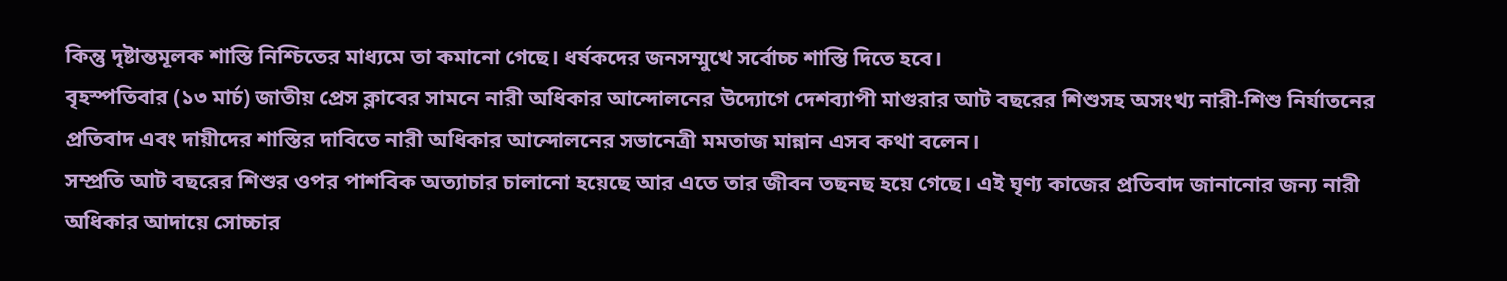কিন্তু দৃষ্টান্তমূলক শাস্তি নিশ্চিতের মাধ্যমে তা কমানো গেছে। ধর্ষকদের জনসম্মুখে সর্বোচ্চ শাস্তি দিতে হবে।
বৃহস্পতিবার (১৩ মার্চ) জাতীয় প্রেস ক্লাবের সামনে নারী অধিকার আন্দোলনের উদ্যোগে দেশব্যাপী মাগুরার আট বছরের শিশুসহ অসংখ্য নারী-শিশু নির্যাতনের প্রতিবাদ এবং দায়ীদের শাস্তির দাবিতে নারী অধিকার আন্দোলনের সভানেত্রী মমতাজ মান্নান এসব কথা বলেন।
সম্প্রতি আট বছরের শিশুর ওপর পাশবিক অত্যাচার চালানো হয়েছে আর এতে তার জীবন তছনছ হয়ে গেছে। এই ঘৃণ্য কাজের প্রতিবাদ জানানোর জন্য নারী অধিকার আদায়ে সোচ্চার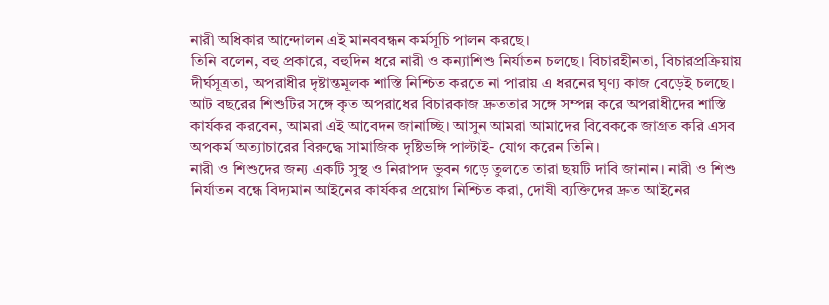নারী অধিকার আন্দোলন এই মানববন্ধন কর্মসূচি পালন করছে।
তিনি বলেন, বহু প্রকারে, বহুদিন ধরে নারী ও কন্যাশিশু নির্যাতন চলছে। বিচারহীনতা, বিচারপ্রক্রিয়ায় দীর্ঘসূত্রতা, অপরাধীর দৃষ্টান্তমূলক শাস্তি নিশ্চিত করতে না পারায় এ ধরনের ঘৃণ্য কাজ বেড়েই চলছে।
আট বছরের শিশুটির সঙ্গে কৃত অপরাধের বিচারকাজ দ্রুততার সঙ্গে সম্পন্ন করে অপরাধীদের শাস্তি কার্যকর করবেন, আমরা এই আবেদন জানাচ্ছি। আসুন আমরা আমাদের বিবেককে জাগ্রত করি এসব অপকর্ম অত্যাচারের বিরুদ্ধে সামাজিক দৃষ্টিভঙ্গি পাল্টাই- যোগ করেন তিনি।
নারী ও শিশুদের জন্য একটি সুস্থ ও নিরাপদ ভুবন গড়ে তুলতে তারা ছয়টি দাবি জানান। নারী ও শিশু নির্যাতন বন্ধে বিদ্যমান আইনের কার্যকর প্রয়োগ নিশ্চিত করা, দোষী ব্যক্তিদের দ্রুত আইনের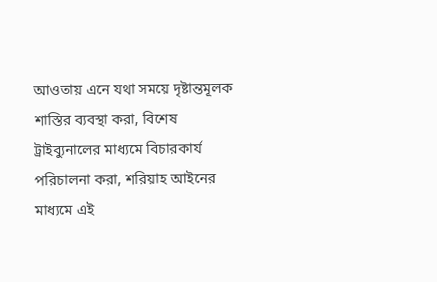আওতায় এনে যথা সময়ে দৃষ্টান্তমূলক শাস্তির ব্যবস্থা করা, বিশেষ ট্রাইব্যুনালের মাধ্যমে বিচারকার্য পরিচালনা করা, শরিয়াহ আইনের মাধ্যমে এই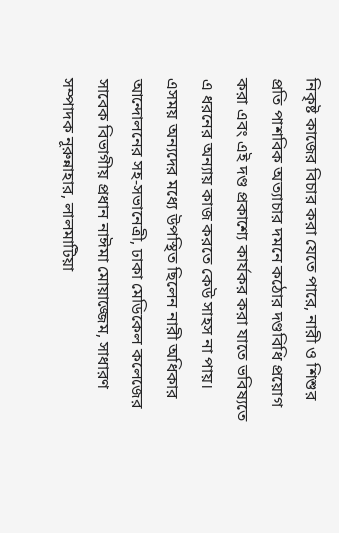নিকৃষ্ট কাজের বিচার করা যেতে পারে, নারী ও শিশুর প্রতি পাশবিক অত্যাচার দমনে কঠোর দণ্ডবিধি প্রয়োগ করা এবং এই দণ্ড প্রকাশ্যে কার্যকর করা যাতে ভবিষ্যতে এ ধরনের অন্যায় কাজ করতে কেউ সাহস না পায়।
এসময় অন্যদের মধ্যে উপস্থিত ছিলেন নারী অধিকার আন্দোলনের সহ-সভানেত্রী, ঢাকা মেডিকেল কলেজের সাবেক বিভাগীয় প্রধান নাঈমা মোয়াজ্জেম, সাধারণ সম্পাদক নূরুন্নাহার, লালমাটিয়া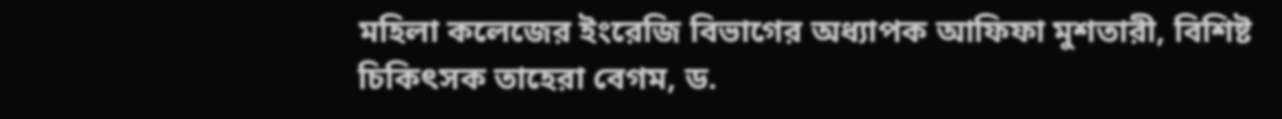মহিলা কলেজের ইংরেজি বিভাগের অধ্যাপক আফিফা মুশতারী, বিশিষ্ট চিকিৎসক তাহেরা বেগম, ড.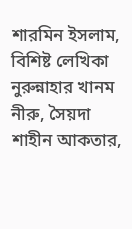শারমিন ইসলাম, বিশিষ্ট লেখিকা নুরুন্নাহার খানম নীরু, সৈয়দা শাহীন আকতার,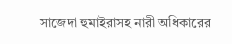সাজেদা হুমাইরাসহ নারী অধিকারের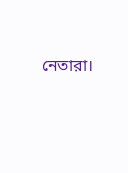নেতারা।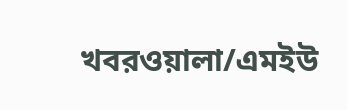খবরওয়ালা/এমইউ